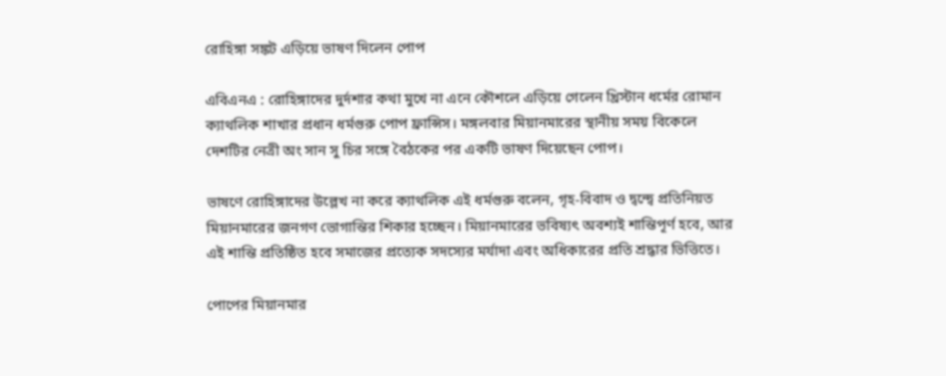রোহিঙ্গা সঙ্কট এড়িয়ে ভাষণ দিলেন পোপ

এবিএনএ : রোহিঙ্গাদের দুর্দশার কথা মুখে না এনে কৌশলে এড়িয়ে গেলেন খ্রিস্টান ধর্মের রোমান ক্যাথলিক শাখার প্রধান ধর্মগুরু পোপ ফ্রান্সিস। মঙ্গলবার মিয়ানমারের স্থানীয় সময় বিকেলে দেশটির নেত্রী অং সান সু চির সঙ্গে বৈঠকের পর একটি ভাষণ দিয়েছেন পোপ।

ভাষণে রোহিঙ্গাদের উল্লেখ না করে ক্যাথলিক এই ধর্মগুরু বলেন, গৃহ-বিবাদ ও দ্বন্দ্বে প্রতিনিয়ত মিয়ানমারের জনগণ ভোগান্তির শিকার হচ্ছেন। মিয়ানমারের ভবিষ্যৎ অবশ্যই শান্তিপূর্ণ হবে, আর এই শান্তি প্রতিষ্ঠিত হবে সমাজের প্রত্যেক সদস্যের মর্যাদা এবং অধিকারের প্রতি শ্রদ্ধার ভিত্তিতে।

পোপের মিয়ানমার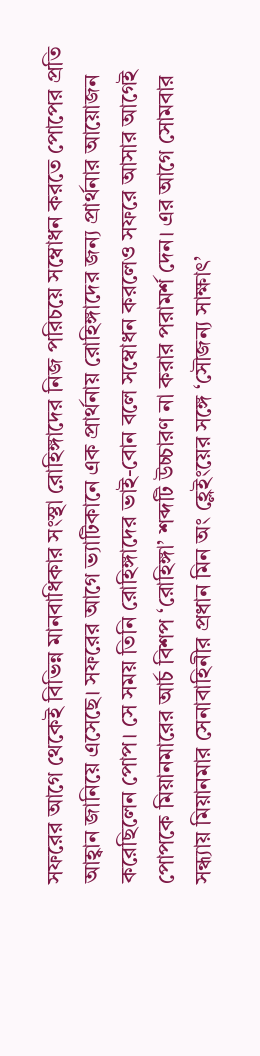সফরের আগে থেকেই বিভিন্ন মানবাধিকার সংস্থা রোহিঙ্গাদের নিজ পরিচয়ে সম্বোধন করতে পোপের প্রতি আহ্বান জানিয়ে এসেছে। সফরের আগে ভ্যাটিকানে এক প্রার্থনায় রোহিঙ্গাদের জন্য প্রার্থনার আয়োজন করেছিলেন পোপ। সে সময় তিনি রোহিঙ্গাদের ভাই-বোন বলে সম্বোধন করলেও সফরে আসার আগেই পোপকে মিয়ানমারের আর্চ বিশপ ‘রোহিঙ্গা’ শব্দটি উচ্চারণ না করার পরামর্শ দেন। এর আগে সোমবার সন্ধ্যায় মিয়ানমার সেনাবাহিনীর প্রধান মিন অং হ্লেইংয়ের সঙ্গে ‘সৌজন্য সাক্ষাৎ’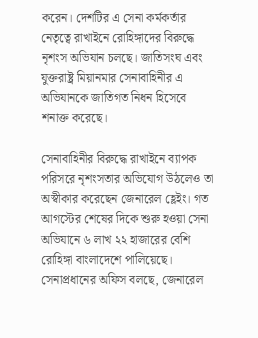করেন। দেশটির এ সেনা কর্মকর্তার নেতৃত্বে রাখাইনে রোহিঙ্গাদের বিরুদ্ধে নৃশংস অভিযান চলছে। জাতিসংঘ এবং যুক্তরাষ্ট্র মিয়ানমার সেনাবাহিনীর এ অভিযানকে জাতিগত নিধন হিসেবে শনাক্ত করেছে।

সেনাবাহিনীর বিরুদ্ধে রাখাইনে ব্যাপক পরিসরে নৃশংসতার অভিযোগ উঠলেও তা অস্বীকার করেছেন জেনারেল হ্লেইং। গত আগস্টের শেষের দিকে শুরু হওয়া সেনা অভিযানে ৬ লাখ ২২ হাজারের বেশি রোহিঙ্গা বাংলাদেশে পালিয়েছে। সেনাপ্রধানের অফিস বলছে, জেনারেল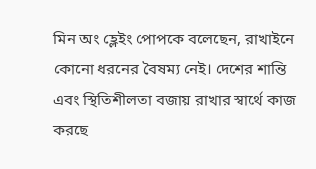মিন অং হ্লেইং পোপকে বলেছেন, রাখাইনে কোনো ধরনের বৈষম্য নেই। দেশের শান্তি এবং স্থিতিশীলতা বজায় রাখার স্বার্থে কাজ করছে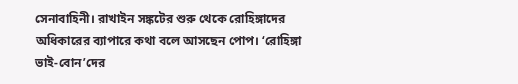সেনাবাহিনী। রাখাইন সঙ্কটের শুরু থেকে রোহিঙ্গাদের অধিকারের ব্যাপারে কথা বলে আসছেন পোপ। ‘রোহিঙ্গা ভাই-বোন’দের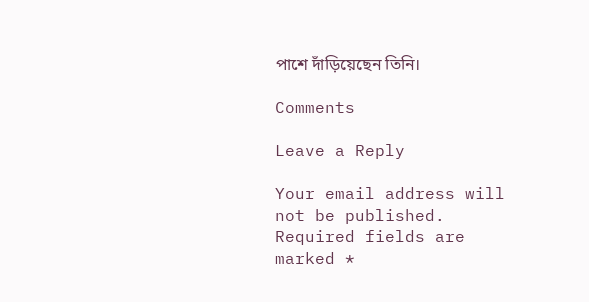পাশে দাঁড়িয়েছেন তিনি।

Comments

Leave a Reply

Your email address will not be published. Required fields are marked *